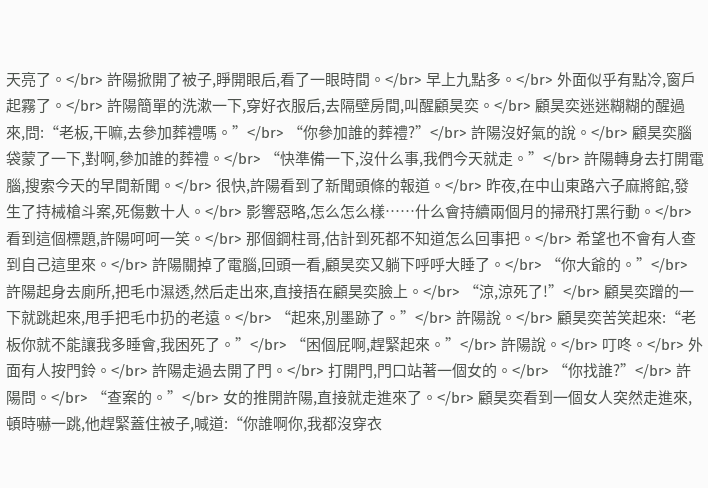天亮了。</br> 許陽掀開了被子,睜開眼后,看了一眼時間。</br> 早上九點多。</br> 外面似乎有點冷,窗戶起霧了。</br> 許陽簡單的洗漱一下,穿好衣服后,去隔壁房間,叫醒顧昊奕。</br> 顧昊奕迷迷糊糊的醒過來,問:“老板,干嘛,去參加葬禮嗎。”</br> “你參加誰的葬禮?”</br> 許陽沒好氣的說。</br> 顧昊奕腦袋蒙了一下,對啊,參加誰的葬禮。</br> “快準備一下,沒什么事,我們今天就走。”</br> 許陽轉身去打開電腦,搜索今天的早間新聞。</br> 很快,許陽看到了新聞頭條的報道。</br> 昨夜,在中山東路六子麻將館,發生了持械槍斗案,死傷數十人。</br> 影響惡略,怎么怎么樣……什么會持續兩個月的掃飛打黑行動。</br> 看到這個標題,許陽呵呵一笑。</br> 那個鋼柱哥,估計到死都不知道怎么回事把。</br> 希望也不會有人查到自己這里來。</br> 許陽關掉了電腦,回頭一看,顧昊奕又躺下呼呼大睡了。</br> “你大爺的。”</br> 許陽起身去廁所,把毛巾濕透,然后走出來,直接捂在顧昊奕臉上。</br> “涼,涼死了!”</br> 顧昊奕蹭的一下就跳起來,甩手把毛巾扔的老遠。</br> “起來,別墨跡了。”</br> 許陽說。</br> 顧昊奕苦笑起來:“老板你就不能讓我多睡會,我困死了。”</br> “困個屁啊,趕緊起來。”</br> 許陽說。</br> 叮咚。</br> 外面有人按門鈴。</br> 許陽走過去開了門。</br> 打開門,門口站著一個女的。</br> “你找誰?”</br> 許陽問。</br> “查案的。”</br> 女的推開許陽,直接就走進來了。</br> 顧昊奕看到一個女人突然走進來,頓時嚇一跳,他趕緊蓋住被子,喊道:“你誰啊你,我都沒穿衣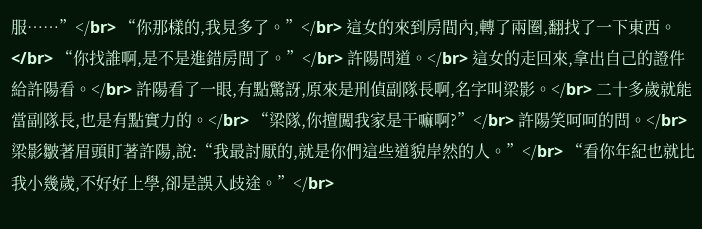服……”</br> “你那樣的,我見多了。”</br> 這女的來到房間內,轉了兩圈,翻找了一下東西。</br> “你找誰啊,是不是進錯房間了。”</br> 許陽問道。</br> 這女的走回來,拿出自己的證件給許陽看。</br> 許陽看了一眼,有點驚訝,原來是刑偵副隊長啊,名字叫梁影。</br> 二十多歲就能當副隊長,也是有點實力的。</br> “梁隊,你擅闖我家是干嘛啊?”</br> 許陽笑呵呵的問。</br> 梁影皺著眉頭盯著許陽,說:“我最討厭的,就是你們這些道貌岸然的人。”</br> “看你年紀也就比我小幾歲,不好好上學,卻是誤入歧途。”</br>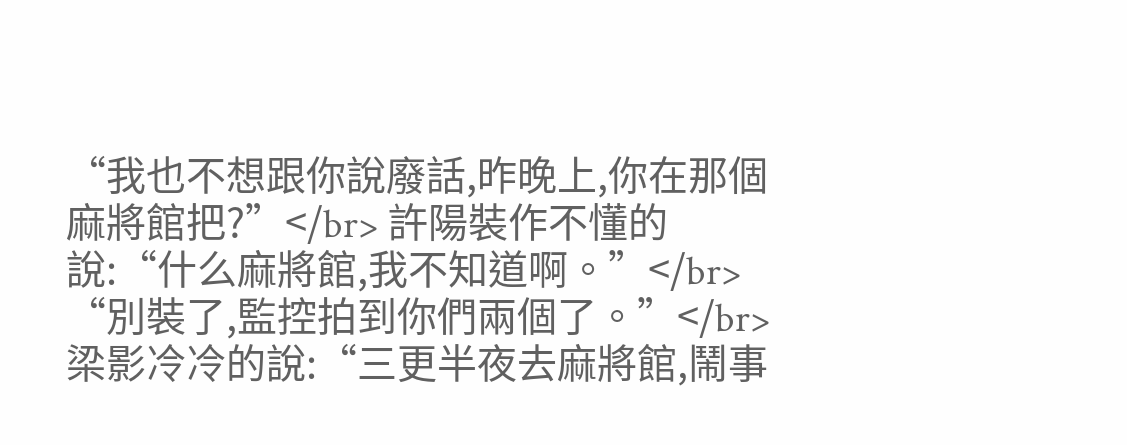“我也不想跟你說廢話,昨晚上,你在那個麻將館把?”</br> 許陽裝作不懂的說:“什么麻將館,我不知道啊。”</br> “別裝了,監控拍到你們兩個了。”</br> 梁影冷冷的說:“三更半夜去麻將館,鬧事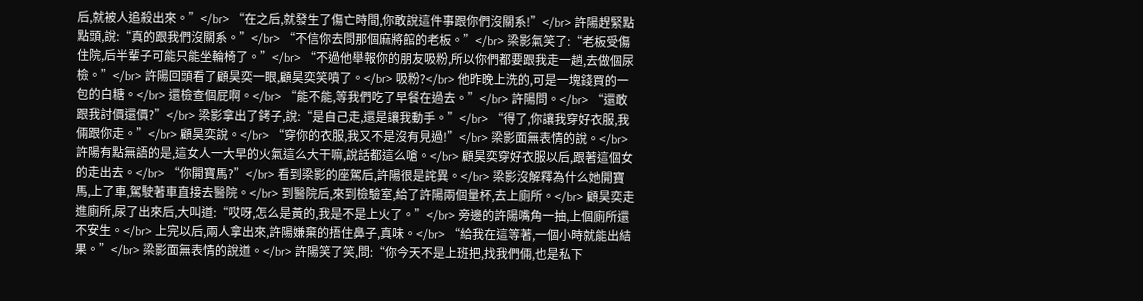后,就被人追殺出來。”</br> “在之后,就發生了傷亡時間,你敢說這件事跟你們沒關系!”</br> 許陽趕緊點點頭,說:“真的跟我們沒關系。”</br> “不信你去問那個麻將館的老板。”</br> 梁影氣笑了:“老板受傷住院,后半輩子可能只能坐輪椅了。”</br> “不過他舉報你的朋友吸粉,所以你們都要跟我走一趟,去做個尿檢。”</br> 許陽回頭看了顧昊奕一眼,顧昊奕笑噴了。</br> 吸粉?</br> 他昨晚上洗的,可是一塊錢買的一包的白糖。</br> 還檢查個屁啊。</br> “能不能,等我們吃了早餐在過去。”</br> 許陽問。</br> “還敢跟我討價還價?”</br> 梁影拿出了銬子,說:“是自己走,還是讓我動手。”</br> “得了,你讓我穿好衣服,我倆跟你走。”</br> 顧昊奕說。</br> “穿你的衣服,我又不是沒有見過!”</br> 梁影面無表情的說。</br> 許陽有點無語的是,這女人一大早的火氣這么大干嘛,說話都這么嗆。</br> 顧昊奕穿好衣服以后,跟著這個女的走出去。</br> “你開寶馬?”</br> 看到梁影的座駕后,許陽很是詫異。</br> 梁影沒解釋為什么她開寶馬,上了車,駕駛著車直接去醫院。</br> 到醫院后,來到檢驗室,給了許陽兩個量杯,去上廁所。</br> 顧昊奕走進廁所,尿了出來后,大叫道:“哎呀,怎么是黃的,我是不是上火了。”</br> 旁邊的許陽嘴角一抽,上個廁所還不安生。</br> 上完以后,兩人拿出來,許陽嫌棄的捂住鼻子,真味。</br> “給我在這等著,一個小時就能出結果。”</br> 梁影面無表情的說道。</br> 許陽笑了笑,問:“你今天不是上班把,找我們倆,也是私下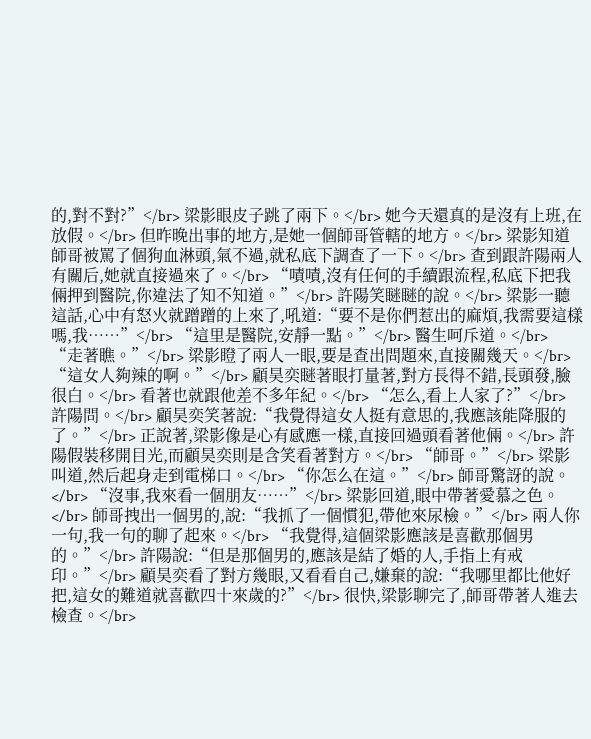的,對不對?”</br> 梁影眼皮子跳了兩下。</br> 她今天還真的是沒有上班,在放假。</br> 但昨晚出事的地方,是她一個師哥管轄的地方。</br> 梁影知道師哥被罵了個狗血淋頭,氣不過,就私底下調查了一下。</br> 查到跟許陽兩人有關后,她就直接過來了。</br> “嘖嘖,沒有任何的手續跟流程,私底下把我倆押到醫院,你違法了知不知道。”</br> 許陽笑瞇瞇的說。</br> 梁影一聽這話,心中有怒火就蹭蹭的上來了,吼道:“要不是你們惹出的麻煩,我需要這樣嗎,我……”</br> “這里是醫院,安靜一點。”</br> 醫生呵斥道。</br> “走著瞧。”</br> 梁影瞪了兩人一眼,要是查出問題來,直接關幾天。</br> “這女人夠辣的啊。”</br> 顧昊奕瞇著眼打量著,對方長得不錯,長頭發,臉很白。</br> 看著也就跟他差不多年紀。</br> “怎么,看上人家了?”</br> 許陽問。</br> 顧昊奕笑著說:“我覺得這女人挺有意思的,我應該能降服的了。”</br> 正說著,梁影像是心有感應一樣,直接回過頭看著他倆。</br> 許陽假裝移開目光,而顧昊奕則是含笑看著對方。</br> “師哥。”</br> 梁影叫道,然后起身走到電梯口。</br> “你怎么在這。”</br> 師哥驚訝的說。</br> “沒事,我來看一個朋友……”</br> 梁影回道,眼中帶著愛慕之色。</br> 師哥拽出一個男的,說:“我抓了一個慣犯,帶他來尿檢。”</br> 兩人你一句,我一句的聊了起來。</br> “我覺得,這個梁影應該是喜歡那個男的。”</br> 許陽說:“但是那個男的,應該是結了婚的人,手指上有戒印。”</br> 顧昊奕看了對方幾眼,又看看自己,嫌棄的說:“我哪里都比他好把,這女的難道就喜歡四十來歲的?”</br> 很快,梁影聊完了,師哥帶著人進去檢查。</br>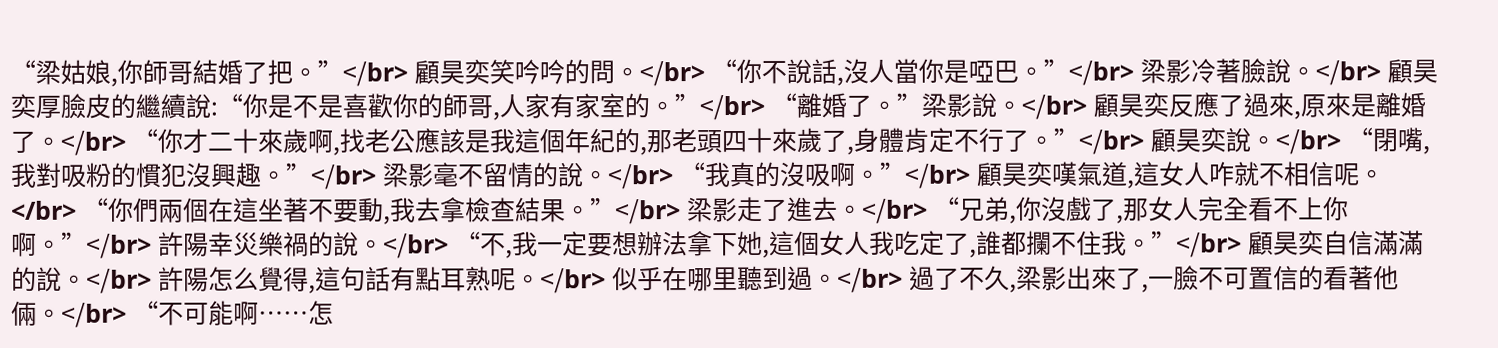“梁姑娘,你師哥結婚了把。”</br> 顧昊奕笑吟吟的問。</br> “你不說話,沒人當你是啞巴。”</br> 梁影冷著臉說。</br> 顧昊奕厚臉皮的繼續說:“你是不是喜歡你的師哥,人家有家室的。”</br> “離婚了。”梁影說。</br> 顧昊奕反應了過來,原來是離婚了。</br> “你才二十來歲啊,找老公應該是我這個年紀的,那老頭四十來歲了,身體肯定不行了。”</br> 顧昊奕說。</br> “閉嘴,我對吸粉的慣犯沒興趣。”</br> 梁影毫不留情的說。</br> “我真的沒吸啊。”</br> 顧昊奕嘆氣道,這女人咋就不相信呢。</br> “你們兩個在這坐著不要動,我去拿檢查結果。”</br> 梁影走了進去。</br> “兄弟,你沒戲了,那女人完全看不上你啊。”</br> 許陽幸災樂禍的說。</br> “不,我一定要想辦法拿下她,這個女人我吃定了,誰都攔不住我。”</br> 顧昊奕自信滿滿的說。</br> 許陽怎么覺得,這句話有點耳熟呢。</br> 似乎在哪里聽到過。</br> 過了不久,梁影出來了,一臉不可置信的看著他倆。</br> “不可能啊……怎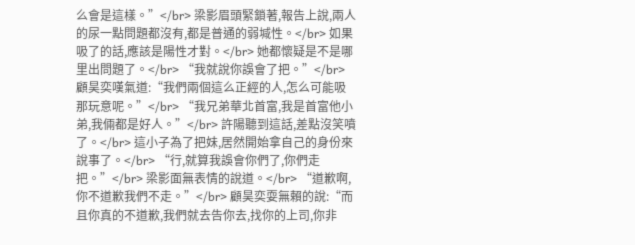么會是這樣。”</br> 梁影眉頭緊鎖著,報告上說,兩人的尿一點問題都沒有,都是普通的弱堿性。</br> 如果吸了的話,應該是陽性才對。</br> 她都懷疑是不是哪里出問題了。</br> “我就說你誤會了把。”</br> 顧昊奕嘆氣道:“我們兩個這么正經的人,怎么可能吸那玩意呢。”</br> “我兄弟華北首富,我是首富他小弟,我倆都是好人。”</br> 許陽聽到這話,差點沒笑噴了。</br> 這小子為了把妹,居然開始拿自己的身份來說事了。</br> “行,就算我誤會你們了,你們走把。”</br> 梁影面無表情的說道。</br> “道歉啊,你不道歉我們不走。”</br> 顧昊奕耍無賴的說:“而且你真的不道歉,我們就去告你去,找你的上司,你非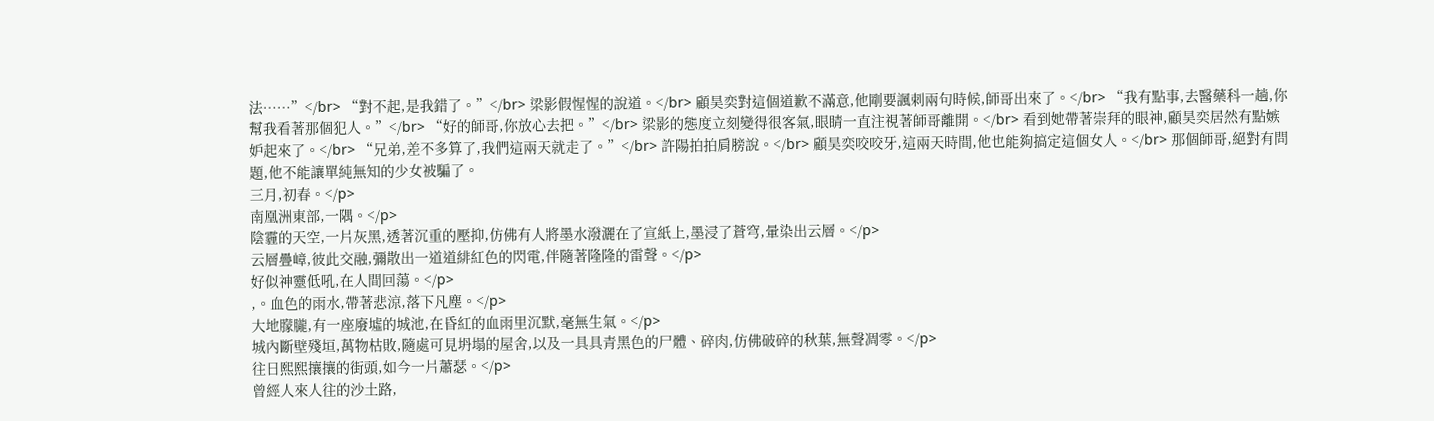法……”</br> “對不起,是我錯了。”</br> 梁影假惺惺的說道。</br> 顧昊奕對這個道歉不滿意,他剛要諷刺兩句時候,師哥出來了。</br> “我有點事,去醫藥科一趟,你幫我看著那個犯人。”</br> “好的師哥,你放心去把。”</br> 梁影的態度立刻變得很客氣,眼睛一直注視著師哥離開。</br> 看到她帶著崇拜的眼神,顧昊奕居然有點嫉妒起來了。</br> “兄弟,差不多算了,我們這兩天就走了。”</br> 許陽拍拍肩膀說。</br> 顧昊奕咬咬牙,這兩天時間,他也能夠搞定這個女人。</br> 那個師哥,絕對有問題,他不能讓單純無知的少女被騙了。
三月,初春。</p>
南凰洲東部,一隅。</p>
陰霾的天空,一片灰黑,透著沉重的壓抑,仿佛有人將墨水潑灑在了宣紙上,墨浸了蒼穹,暈染出云層。</p>
云層疊嶂,彼此交融,彌散出一道道緋紅色的閃電,伴隨著隆隆的雷聲。</p>
好似神靈低吼,在人間回蕩。</p>
,。血色的雨水,帶著悲涼,落下凡塵。</p>
大地朦朧,有一座廢墟的城池,在昏紅的血雨里沉默,毫無生氣。</p>
城內斷壁殘垣,萬物枯敗,隨處可見坍塌的屋舍,以及一具具青黑色的尸體、碎肉,仿佛破碎的秋葉,無聲凋零。</p>
往日熙熙攘攘的街頭,如今一片蕭瑟。</p>
曾經人來人往的沙土路,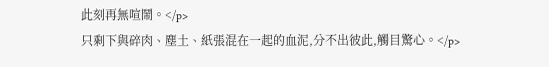此刻再無喧鬧。</p>
只剩下與碎肉、塵土、紙張混在一起的血泥,分不出彼此,觸目驚心。</p>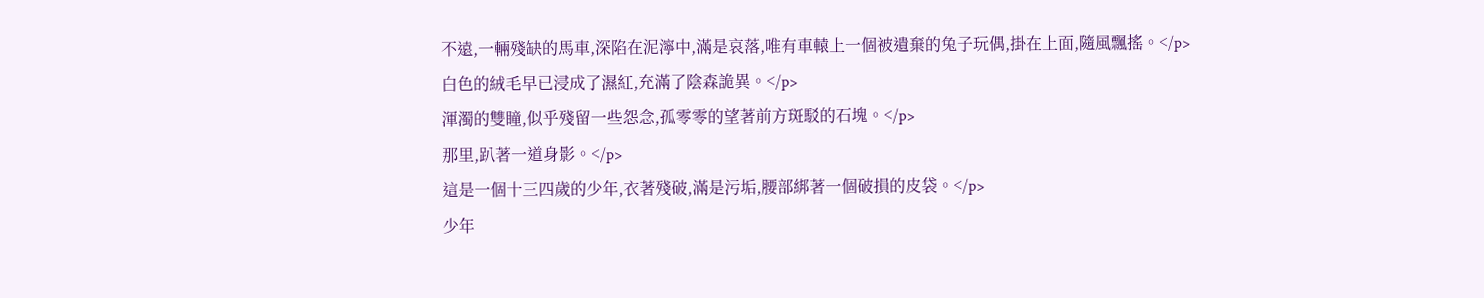不遠,一輛殘缺的馬車,深陷在泥濘中,滿是哀落,唯有車轅上一個被遺棄的兔子玩偶,掛在上面,隨風飄搖。</p>
白色的絨毛早已浸成了濕紅,充滿了陰森詭異。</p>
渾濁的雙瞳,似乎殘留一些怨念,孤零零的望著前方斑駁的石塊。</p>
那里,趴著一道身影。</p>
這是一個十三四歲的少年,衣著殘破,滿是污垢,腰部綁著一個破損的皮袋。</p>
少年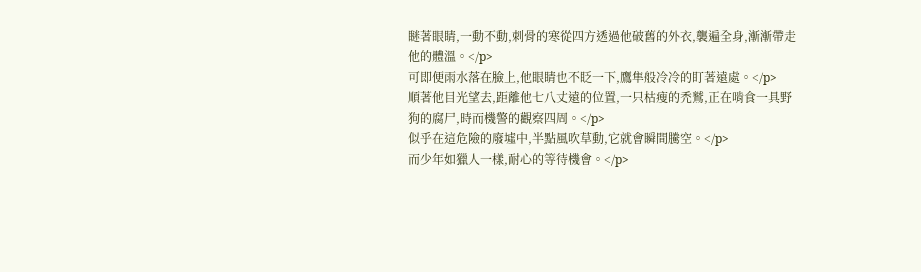瞇著眼睛,一動不動,刺骨的寒從四方透過他破舊的外衣,襲遍全身,漸漸帶走他的體溫。</p>
可即便雨水落在臉上,他眼睛也不眨一下,鷹隼般冷冷的盯著遠處。</p>
順著他目光望去,距離他七八丈遠的位置,一只枯瘦的禿鷲,正在啃食一具野狗的腐尸,時而機警的觀察四周。</p>
似乎在這危險的廢墟中,半點風吹草動,它就會瞬間騰空。</p>
而少年如獵人一樣,耐心的等待機會。</p>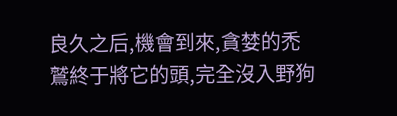良久之后,機會到來,貪婪的禿鷲終于將它的頭,完全沒入野狗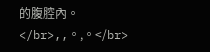的腹腔內。</br>,,。,。</br>